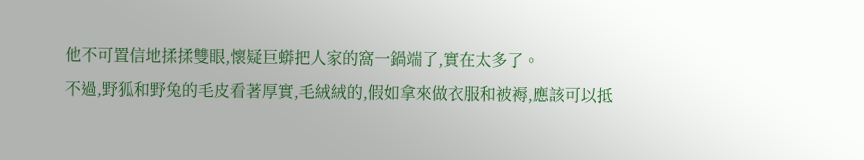他不可置信地揉揉雙眼,懷疑巨蟒把人家的窩一鍋端了,實在太多了。
不過,野狐和野兔的毛皮看著厚實,毛絨絨的,假如拿來做衣服和被褥,應該可以抵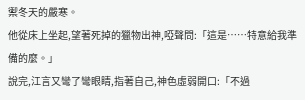禦冬天的嚴寒。
他從床上坐起,望著死掉的獵物出神,啞聲問:「這是……特意給我準備的麼。」
說完,江言又彎了彎眼睛,指著自己,神色虛弱開口:「不過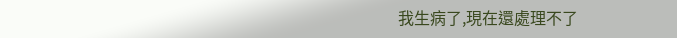我生病了,現在還處理不了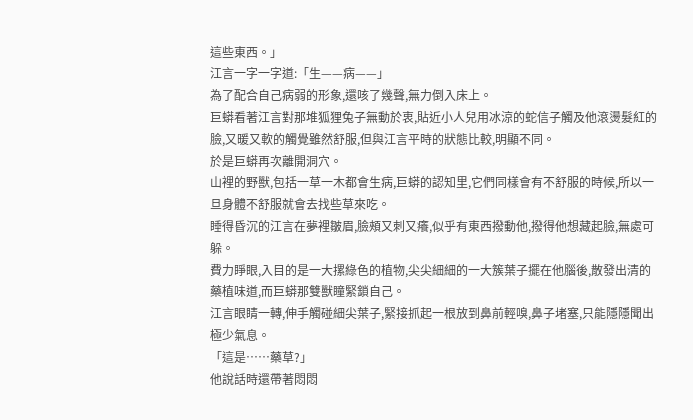這些東西。」
江言一字一字道:「生——病——」
為了配合自己病弱的形象,還咳了幾聲,無力倒入床上。
巨蟒看著江言對那堆狐狸兔子無動於衷,貼近小人兒用冰涼的蛇信子觸及他滾燙髮紅的臉,又暖又軟的觸覺雖然舒服,但與江言平時的狀態比較,明顯不同。
於是巨蟒再次離開洞穴。
山裡的野獸,包括一草一木都會生病,巨蟒的認知里,它們同樣會有不舒服的時候,所以一旦身體不舒服就會去找些草來吃。
睡得昏沉的江言在夢裡皺眉,臉頰又刺又癢,似乎有東西撥動他,撥得他想藏起臉,無處可躲。
費力睜眼,入目的是一大摞綠色的植物,尖尖細細的一大簇葉子擺在他腦後,散發出清的藥植味道,而巨蟒那雙獸瞳緊鎖自己。
江言眼睛一轉,伸手觸碰細尖葉子,緊接抓起一根放到鼻前輕嗅,鼻子堵塞,只能隱隱聞出極少氣息。
「這是……藥草?」
他說話時還帶著悶悶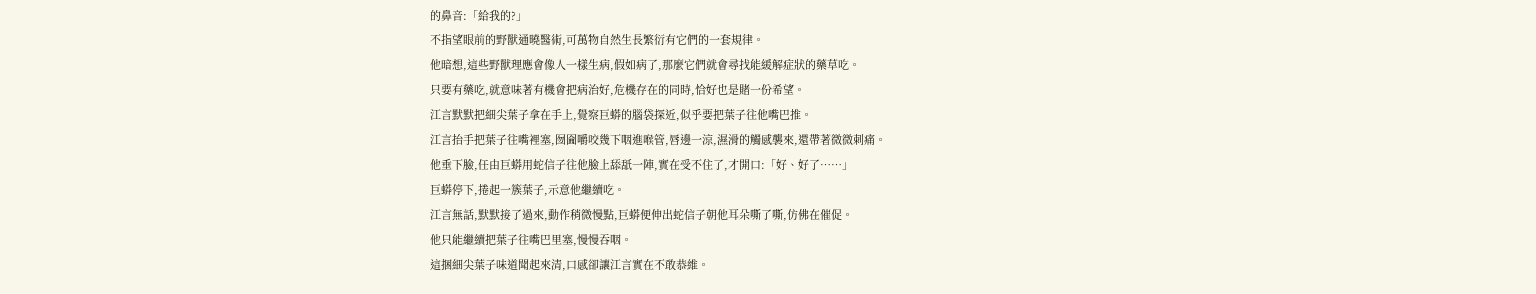的鼻音:「給我的?」
不指望眼前的野獸通曉醫術,可萬物自然生長繁衍有它們的一套規律。
他暗想,這些野獸理應會像人一樣生病,假如病了,那麼它們就會尋找能緩解症狀的藥草吃。
只要有藥吃,就意味著有機會把病治好,危機存在的同時,恰好也是賭一份希望。
江言默默把細尖葉子拿在手上,覺察巨蟒的腦袋探近,似乎要把葉子往他嘴巴推。
江言抬手把葉子往嘴裡塞,囫圇嚼咬幾下咽進喉管,唇邊一涼,濕滑的觸感襲來,還帶著微微刺痛。
他垂下臉,任由巨蟒用蛇信子往他臉上舔舐一陣,實在受不住了,才開口:「好、好了……」
巨蟒停下,捲起一簇葉子,示意他繼續吃。
江言無話,默默接了過來,動作稍微慢點,巨蟒便伸出蛇信子朝他耳朵嘶了嘶,仿佛在催促。
他只能繼續把葉子往嘴巴里塞,慢慢吞咽。
這捆細尖葉子味道聞起來清,口感卻讓江言實在不敢恭維。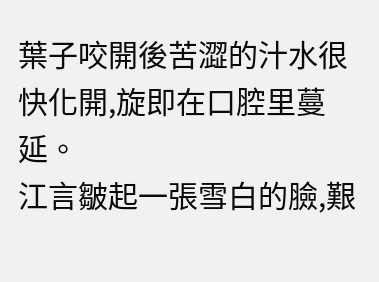葉子咬開後苦澀的汁水很快化開,旋即在口腔里蔓延。
江言皺起一張雪白的臉,艱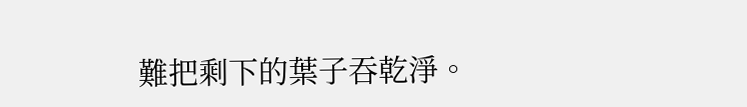難把剩下的葉子吞乾淨。